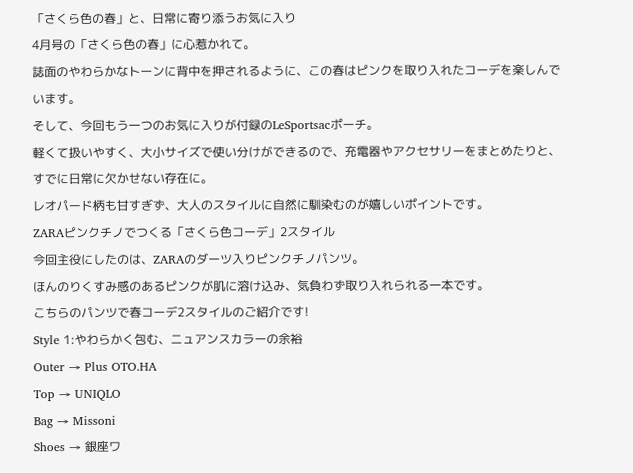「さくら色の春」と、日常に寄り添うお気に入り
4月号の「さくら色の春」に心惹かれて。
誌面のやわらかなトーンに背中を押されるように、この春はピンクを取り入れたコーデを楽しんでいます。
そして、今回もう一つのお気に入りが付録のLeSportsacポーチ。
軽くて扱いやすく、大小サイズで使い分けができるので、充電器やアクセサリーをまとめたりと、すでに日常に欠かせない存在に。
レオパード柄も甘すぎず、大人のスタイルに自然に馴染むのが嬉しいポイントです。
ZARAピンクチノでつくる「さくら色コーデ」2スタイル
今回主役にしたのは、ZARAのダーツ入りピンクチノパンツ。
ほんのりくすみ感のあるピンクが肌に溶け込み、気負わず取り入れられる一本です。
こちらのパンツで春コーデ2スタイルのご紹介です!
Style 1:やわらかく包む、ニュアンスカラーの余裕
Outer → Plus OTO.HA
Top → UNIQLO
Bag → Missoni
Shoes → 銀座ワ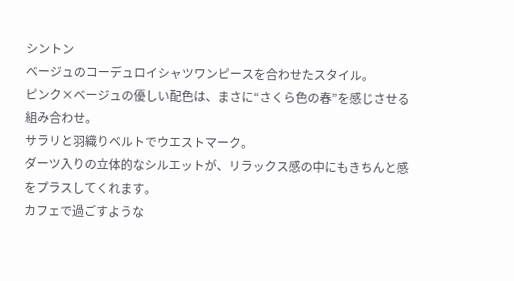シントン
ベージュのコーデュロイシャツワンピースを合わせたスタイル。
ピンク×ベージュの優しい配色は、まさに“さくら色の春”を感じさせる組み合わせ。
サラリと羽織りベルトでウエストマーク。
ダーツ入りの立体的なシルエットが、リラックス感の中にもきちんと感をプラスしてくれます。
カフェで過ごすような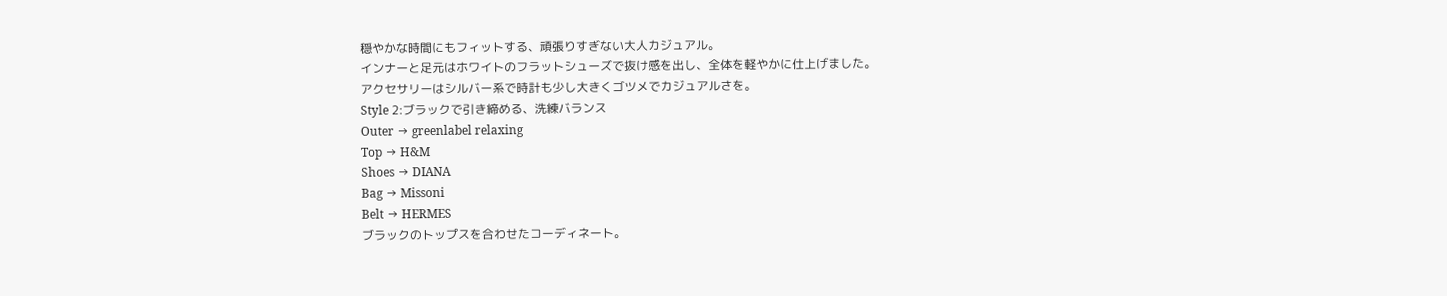穏やかな時間にもフィットする、頑張りすぎない大人カジュアル。
インナーと足元はホワイトのフラットシューズで抜け感を出し、全体を軽やかに仕上げました。
アクセサリーはシルバー系で時計も少し大きくゴツメでカジュアルさを。
Style 2:ブラックで引き締める、洗練バランス
Outer → greenlabel relaxing
Top → H&M
Shoes → DIANA
Bag → Missoni
Belt → HERMES
ブラックのトップスを合わせたコーディネート。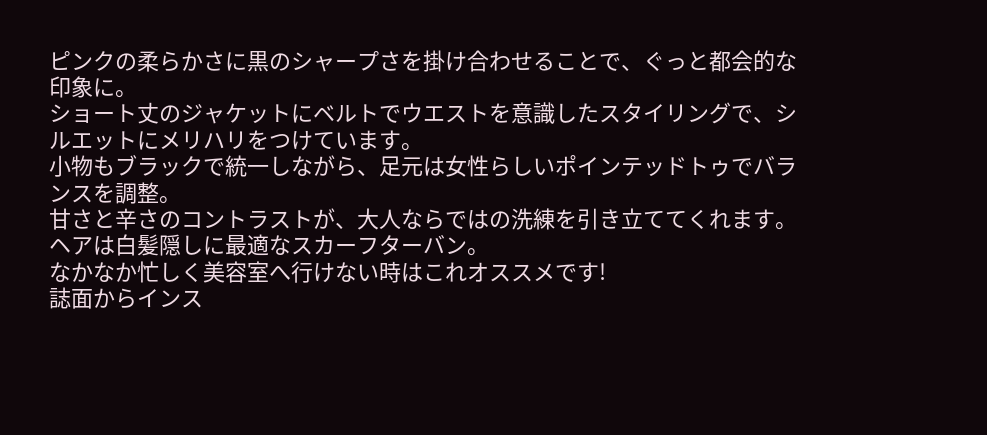ピンクの柔らかさに黒のシャープさを掛け合わせることで、ぐっと都会的な印象に。
ショート丈のジャケットにベルトでウエストを意識したスタイリングで、シルエットにメリハリをつけています。
小物もブラックで統一しながら、足元は女性らしいポインテッドトゥでバランスを調整。
甘さと辛さのコントラストが、大人ならではの洗練を引き立ててくれます。
ヘアは白髪隠しに最適なスカーフターバン。
なかなか忙しく美容室へ行けない時はこれオススメです!
誌面からインス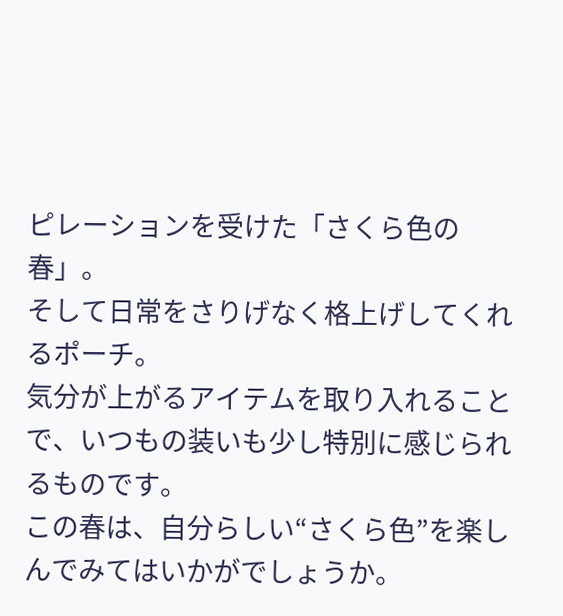ピレーションを受けた「さくら色の春」。
そして日常をさりげなく格上げしてくれるポーチ。
気分が上がるアイテムを取り入れることで、いつもの装いも少し特別に感じられるものです。
この春は、自分らしい“さくら色”を楽しんでみてはいかがでしょうか。